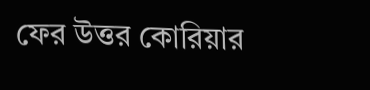ফের উত্তর কোরিয়ার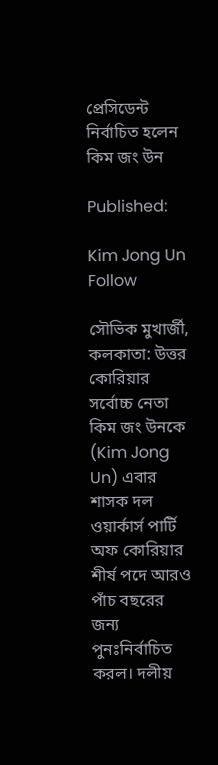প্রেসিডেন্ট নির্বাচিত হলেন কিম জং উন

Published:

Kim Jong Un
Follow

সৌভিক মুখার্জী, কলকাতা: উত্তর কোরিয়ার সর্বোচ্চ নেতা কিম জং উনকে (Kim Jong Un) এবার শাসক দল ওয়ার্কার্স পার্টি অফ কোরিয়ার শীর্ষ পদে আরও পাঁচ বছরের জন্য পুনঃনির্বাচিত করল। দলীয়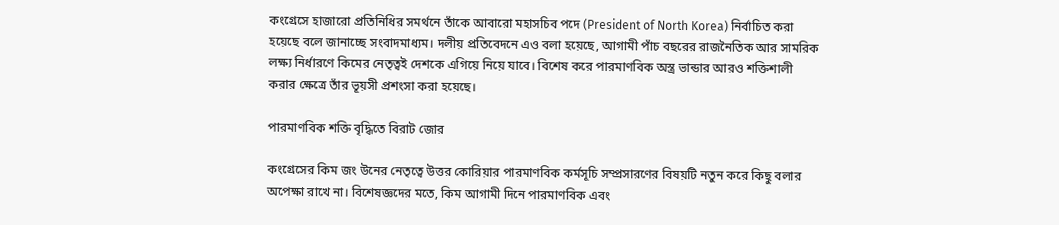কংগ্রেসে হাজারো প্রতিনিধির সমর্থনে তাঁকে আবারো মহাসচিব পদে (President of North Korea) নির্বাচিত করা হয়েছে বলে জানাচ্ছে সংবাদমাধ্যম। দলীয় প্রতিবেদনে এও বলা হয়েছে, আগামী পাঁচ বছরের রাজনৈতিক আর সামরিক লক্ষ্য নির্ধারণে কিমের নেতৃত্বই দেশকে এগিয়ে নিয়ে যাবে। বিশেষ করে পারমাণবিক অস্ত্র ভান্ডার আরও শক্তিশালী করার ক্ষেত্রে তাঁর ভূয়সী প্রশংসা করা হয়েছে।

পারমাণবিক শক্তি বৃদ্ধিতে বিরাট জোর

কংগ্রেসের কিম জং উনের নেতৃত্বে উত্তর কোরিয়ার পারমাণবিক কর্মসূচি সম্প্রসারণের বিষয়টি নতুন করে কিছু বলার অপেক্ষা রাখে না। বিশেষজ্ঞদের মতে, কিম আগামী দিনে পারমাণবিক এবং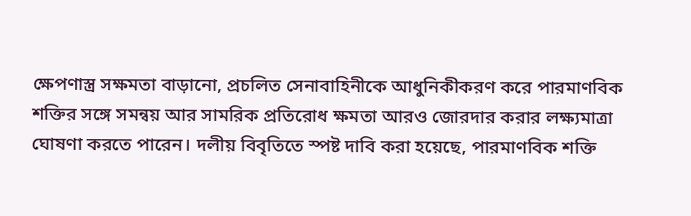ক্ষেপণাস্ত্র সক্ষমতা বাড়ানো, প্রচলিত সেনাবাহিনীকে আধুনিকীকরণ করে পারমাণবিক শক্তির সঙ্গে সমন্বয় আর সামরিক প্রতিরোধ ক্ষমতা আরও জোরদার করার লক্ষ্যমাত্রা ঘোষণা করতে পারেন। দলীয় বিবৃতিতে স্পষ্ট দাবি করা হয়েছে, পারমাণবিক শক্তি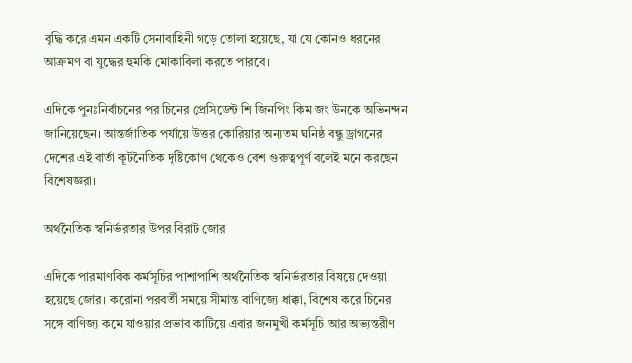বৃদ্ধি করে এমন একটি সেনাবাহিনী গড়ে তোলা হয়েছে, যা যে কোনও ধরনের আক্রমণ বা যুদ্ধের হুমকি মোকাবিলা করতে পারবে।

এদিকে পুনঃনির্বাচনের পর চিনের প্রেসিডেন্ট শি জিনপিং কিম জং উনকে অভিনন্দন জানিয়েছেন। আন্তর্জাতিক পর্যায়ে উত্তর কোরিয়ার অন্যতম ঘনিষ্ঠ বন্ধু ড্রাগনের দেশের এই বার্তা কূটনৈতিক দৃষ্টিকোণ থেকেও বেশ গুরুত্বপূর্ণ বলেই মনে করছেন বিশেষজ্ঞরা।

অর্থনৈতিক স্বনির্ভরতার উপর বিরাট জোর

এদিকে পারমাণবিক কর্মসূচির পাশাপাশি অর্থনৈতিক স্বনির্ভরতার বিষয়ে দেওয়া হয়েছে জোর। করোনা পরবর্তী সময়ে সীমান্ত বাণিজ্যে ধাক্কা, বিশেষ করে চিনের সঙ্গে বাণিজ্য কমে যাওয়ার প্রভাব কাটিয়ে এবার জনমুখী কর্মসূচি আর অভ্যন্তরীণ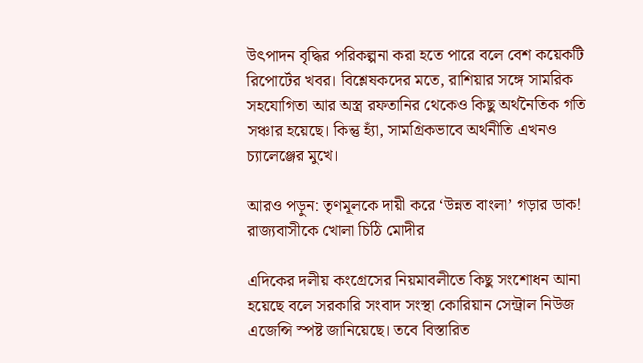উৎপাদন বৃদ্ধির পরিকল্পনা করা হতে পারে বলে বেশ কয়েকটি রিপোর্টের খবর। বিশ্লেষকদের মতে, রাশিয়ার সঙ্গে সামরিক সহযোগিতা আর অস্ত্র রফতানির থেকেও কিছু অর্থনৈতিক গতি সঞ্চার হয়েছে। কিন্তু হ্যাঁ, সামগ্রিকভাবে অর্থনীতি এখনও চ্যালেঞ্জের মুখে।

আরও পড়ুন: তৃণমূলকে দায়ী করে ‘উন্নত বাংলা’ গড়ার ডাক! রাজ্যবাসীকে খোলা চিঠি মোদীর

এদিকের দলীয় কংগ্রেসের নিয়মাবলীতে কিছু সংশোধন আনা হয়েছে বলে সরকারি সংবাদ সংস্থা কোরিয়ান সেন্ট্রাল নিউজ এজেন্সি স্পষ্ট জানিয়েছে। তবে বিস্তারিত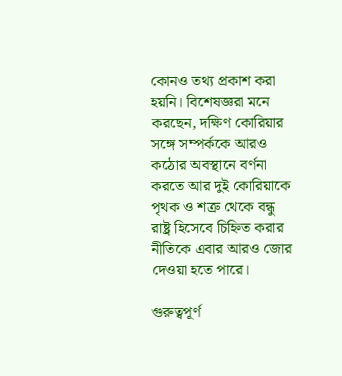কোনও তথ্য প্রকাশ করা হয়নি। বিশেষজ্ঞরা মনে করছেন, দক্ষিণ কোরিয়ার সঙ্গে সম্পর্ককে আরও কঠোর অবস্থানে বর্ণনা করতে আর দুই কোরিয়াকে পৃথক ও শত্রু থেকে বন্ধু রাষ্ট্র হিসেবে চিহ্নিত করার নীতিকে এবার আরও জোর দেওয়া হতে পারে।

গুরুত্বপূর্ণ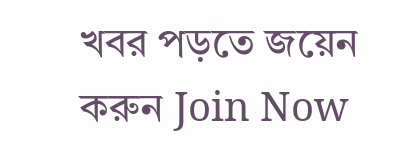খবর পড়তে জয়েন করুন Join Now